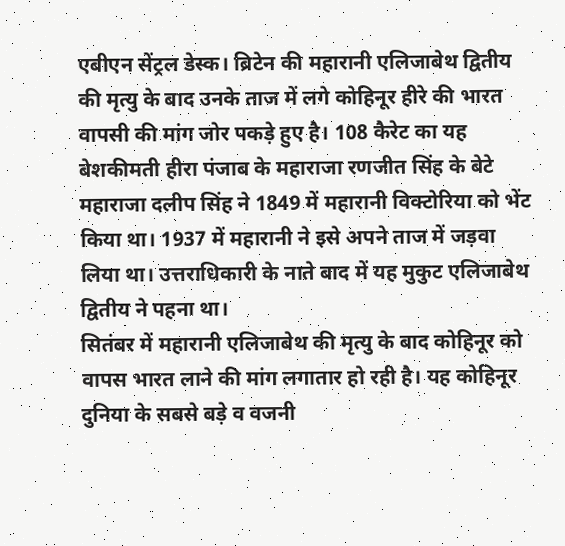एबीएन सेंट्रल डेस्क। ब्रिटेन की महारानी एलिजाबेथ द्वितीय की मृत्यु के बाद उनके ताज में लगे कोहिनूर हीरे की भारत वापसी की मांग जोर पकड़े हुए है। 108 कैरेट का यह बेशकीमती हीरा पंजाब के महाराजा रणजीत सिंह के बेटे महाराजा दलीप सिंह ने 1849 में महारानी विक्टोरिया को भेंट किया था। 1937 में महारानी ने इसे अपने ताज में जड़वा लिया था। उत्तराधिकारी के नाते बाद में यह मुकुट एलिजाबेथ द्वितीय ने पहना था।
सितंबर में महारानी एलिजाबेथ की मृत्यु के बाद कोहिनूर को वापस भारत लाने की मांग लगातार हो रही है। यह कोहिनूर दुनिया के सबसे बड़े व वजनी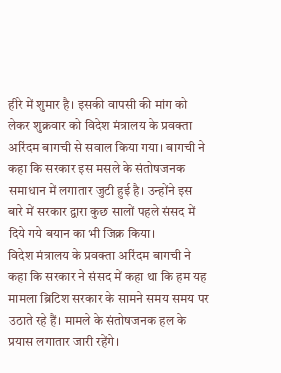हीरे में शुमार है। इसकी वापसी की मांग को लेकर शुक्रवार को विदेश मंत्रालय के प्रवक्ता अरिंदम बागची से सवाल किया गया। बागची ने कहा कि सरकार इस मसले के संतोषजनक समाधान में लगातार जुटी हुई है। उन्होंने इस बारे में सरकार द्वारा कुछ सालों पहले संसद में दिये गये बयान का भी जिक्र किया।
विदेश मंत्रालय के प्रवक्ता अरिंदम बागची ने कहा कि सरकार ने संसद में कहा था कि हम यह मामला ब्रिटिश सरकार के सामने समय समय पर उठाते रहे हैं। मामले के संतोषजनक हल के प्रयास लगातार जारी रहेंगे।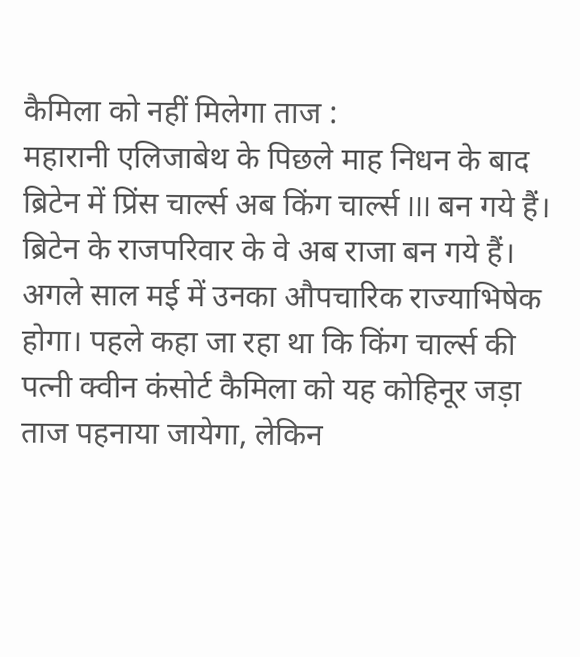कैमिला को नहीं मिलेगा ताज :
महारानी एलिजाबेथ के पिछले माह निधन के बाद ब्रिटेन में प्रिंस चार्ल्स अब किंग चार्ल्स III बन गये हैं। ब्रिटेन के राजपरिवार के वे अब राजा बन गये हैं। अगले साल मई में उनका औपचारिक राज्याभिषेक होगा। पहले कहा जा रहा था कि किंग चार्ल्स की पत्नी क्वीन कंसोर्ट कैमिला को यह कोहिनूर जड़ा ताज पहनाया जायेगा, लेकिन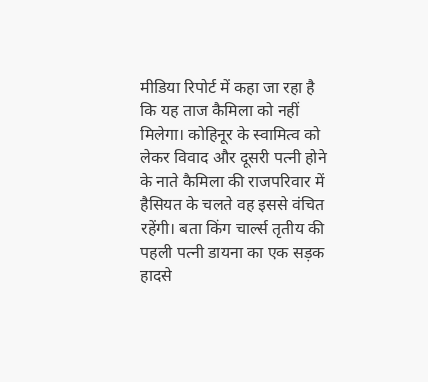मीडिया रिपोर्ट में कहा जा रहा है कि यह ताज कैमिला को नहीं मिलेगा। कोहिनूर के स्वामित्व को लेकर विवाद और दूसरी पत्नी होने के नाते कैमिला की राजपरिवार में हैसियत के चलते वह इससे वंचित रहेंगी। बता किंग चार्ल्स तृतीय की पहली पत्नी डायना का एक सड़क हादसे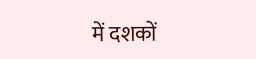में दशकों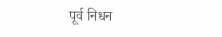पूर्व निधन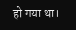हो गया था।